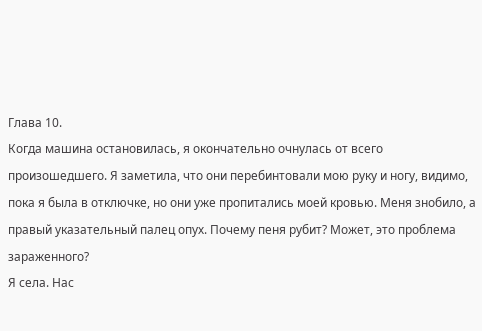Глава 10.
Когда машина остановилась, я окончательно очнулась от всего произошедшего. Я заметила, что они перебинтовали мою руку и ногу, видимо, пока я была в отключке, но они уже пропитались моей кровью. Меня знобило, а правый указательный палец опух. Почему пеня рубит? Может, это проблема зараженного?
Я села. Нас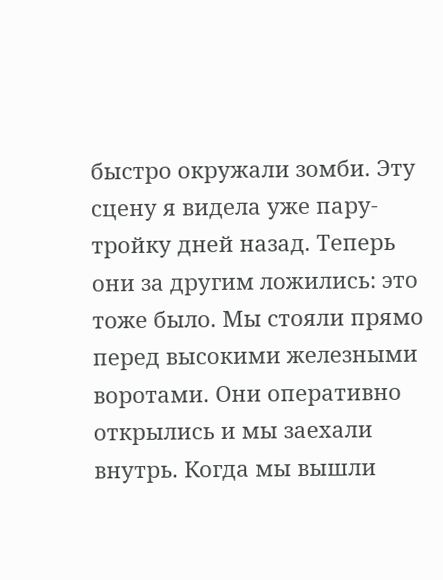быстро окружали зомби. Эту сцену я видела уже пару-тройку дней назад. Теперь они за другим ложились: это тоже было. Мы стояли прямо перед высокими железными воротами. Они оперативно открылись и мы заехали внутрь. Когда мы вышли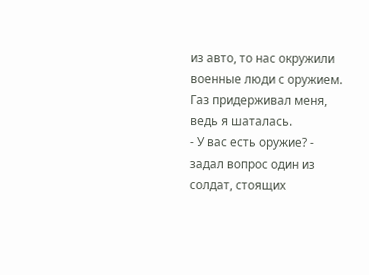из авто, то нас окружили военные люди с оружием. Газ придерживал меня, ведь я шаталась.
- У вас есть оружие? - задал вопрос один из солдат, стоящих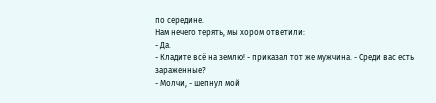по середине.
Нам нечего терять, мы хором ответили:
- Да.
- Кладите всё на землю! - приказал тот же мужчина. - Среди вас есть зараженные?
- Молчи, - шепнул мой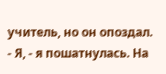учитель, но он опоздал.
- Я, - я пошатнулась. На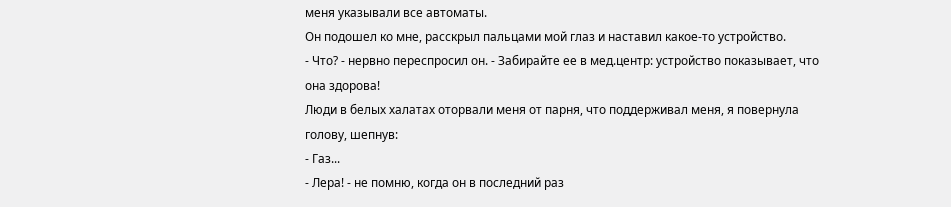меня указывали все автоматы.
Он подошел ко мне, расскрыл пальцами мой глаз и наставил какое-то устройство.
- Что? - нервно переспросил он. - Забирайте ее в мед.центр: устройство показывает, что она здорова!
Люди в белых халатах оторвали меня от парня, что поддерживал меня, я повернула голову, шепнув:
- Газ...
- Лера! - не помню, когда он в последний раз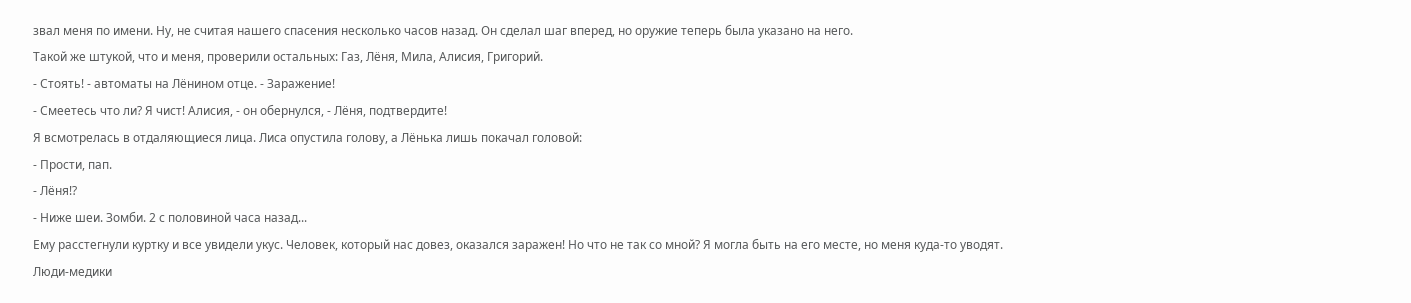звал меня по имени. Ну, не считая нашего спасения несколько часов назад. Он сделал шаг вперед, но оружие теперь была указано на него.
Такой же штукой, что и меня, проверили остальных: Газ, Лёня, Мила, Алисия, Григорий.
- Стоять! - автоматы на Лёнином отце. - Заражение!
- Смеетесь что ли? Я чист! Алисия, - он обернулся, - Лёня, подтвердите!
Я всмотрелась в отдаляющиеся лица. Лиса опустила голову, а Лёнька лишь покачал головой:
- Прости, пап.
- Лёня!?
- Ниже шеи. Зомби. 2 с половиной часа назад...
Ему расстегнули куртку и все увидели укус. Человек, который нас довез, оказался заражен! Но что не так со мной? Я могла быть на его месте, но меня куда-то уводят.
Люди-медики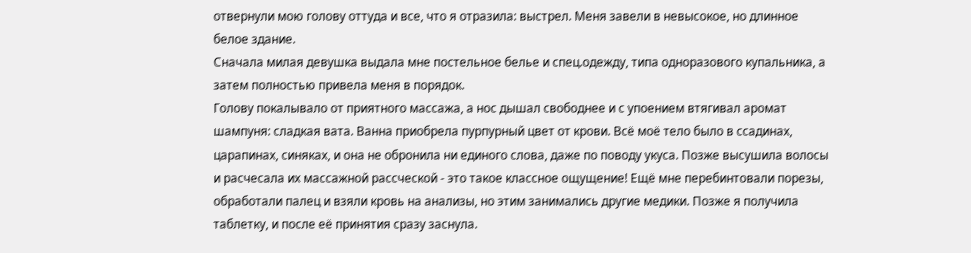отвернули мою голову оттуда и все, что я отразила: выстрел. Меня завели в невысокое, но длинное белое здание.
Сначала милая девушка выдала мне постельное белье и спец.одежду, типа одноразового купальника, а затем полностью привела меня в порядок.
Голову покалывало от приятного массажа, а нос дышал свободнее и с упоением втягивал аромат шампуня: сладкая вата. Ванна приобрела пурпурный цвет от крови. Всё моё тело было в ссадинах, царапинах, синяках, и она не обронила ни единого слова, даже по поводу укуса. Позже высушила волосы и расчесала их массажной рассческой - это такое классное ощущение! Ещё мне перебинтовали порезы, обработали палец и взяли кровь на анализы, но этим занимались другие медики. Позже я получила таблетку, и после её принятия сразу заснула.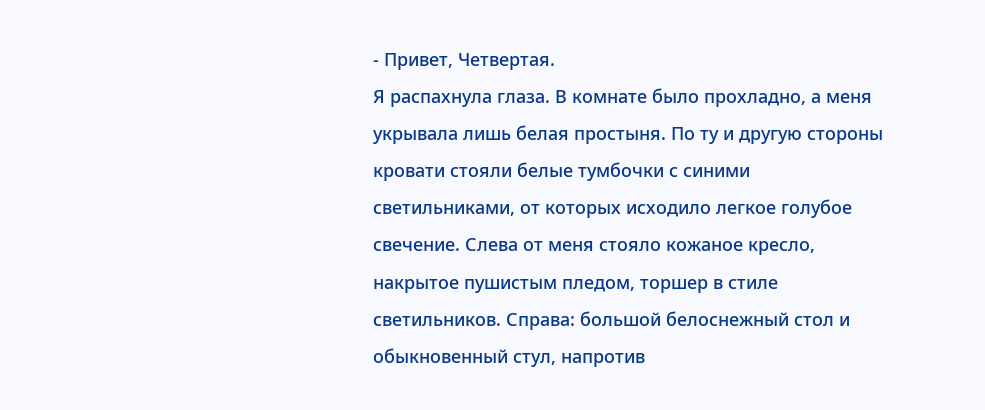- Привет, Четвертая.
Я распахнула глаза. В комнате было прохладно, а меня укрывала лишь белая простыня. По ту и другую стороны кровати стояли белые тумбочки с синими светильниками, от которых исходило легкое голубое свечение. Слева от меня стояло кожаное кресло, накрытое пушистым пледом, торшер в стиле светильников. Справа: большой белоснежный стол и обыкновенный стул, напротив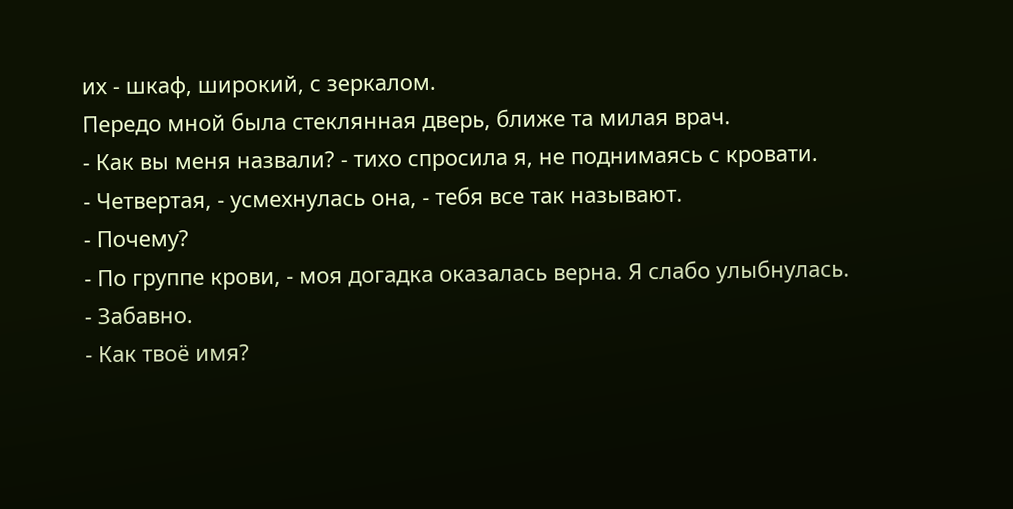их - шкаф, широкий, с зеркалом.
Передо мной была стеклянная дверь, ближе та милая врач.
- Как вы меня назвали? - тихо спросила я, не поднимаясь с кровати.
- Четвертая, - усмехнулась она, - тебя все так называют.
- Почему?
- По группе крови, - моя догадка оказалась верна. Я слабо улыбнулась.
- Забавно.
- Как твоё имя?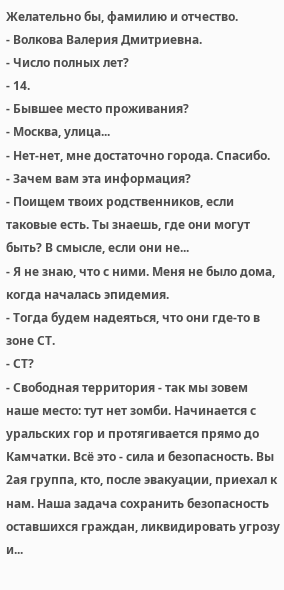Желательно бы, фамилию и отчество.
- Волкова Валерия Дмитриевна.
- Число полных лет?
- 14.
- Бывшее место проживания?
- Москва, улица...
- Нет-нет, мне достаточно города. Спасибо.
- Зачем вам эта информация?
- Поищем твоих родственников, если таковые есть. Ты знаешь, где они могут быть? В смысле, если они не...
- Я не знаю, что с ними. Меня не было дома, когда началась эпидемия.
- Тогда будем надеяться, что они где-то в зоне СТ.
- СТ?
- Свободная территория - так мы зовем наше место: тут нет зомби. Начинается с уральских гор и протягивается прямо до Камчатки. Всё это - сила и безопасность. Вы 2ая группа, кто, после эвакуации, приехал к нам. Наша задача сохранить безопасность оставшихся граждан, ликвидировать угрозу и...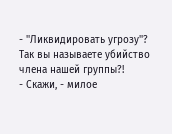- ''Ликвидировать угрозу''? Так вы называете убийство члена нашей группы?!
- Скажи, - милое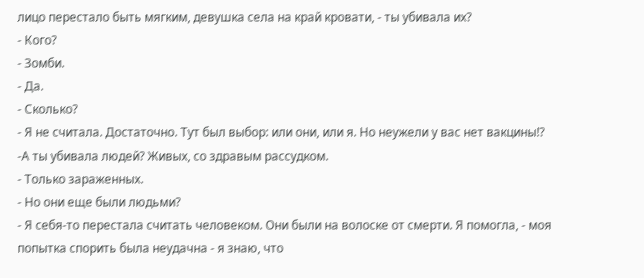лицо перестало быть мягким, девушка села на край кровати, - ты убивала их?
- Кого?
- Зомби.
- Да.
- Сколько?
- Я не считала. Достаточно. Тут был выбор: или они, или я. Но неужели у вас нет вакцины!?
-А ты убивала людей? Живых, со здравым рассудком.
- Только зараженных.
- Но они еще были людьми?
- Я себя-то перестала считать человеком. Они были на волоске от смерти. Я помогла, - моя попытка спорить была неудачна - я знаю, что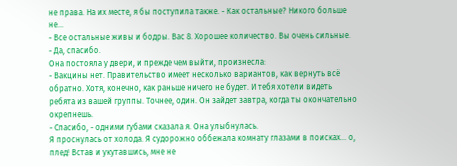не права. На их месте, я бы поступила также. - Как остальные? Никого больше не...
- Все остальные живы и бодры. Вас 8. Хорошее количество. Вы очень сильные.
- Да, спасибо.
Она постояла у двери, и прежде чем выйти, произнесла:
- Вакцины нет. Правительство имеет несколько вариантов, как вернуть всё обратно. Хотя, конечно, как раньше ничего не будет. И тебя хотели видеть ребята из вашей группы. Точнее, один. Он зайдет завтра, когда ты окончательно окрепнешь.
- Спасибо, - одними губами сказала я. Она улыбнулась.
Я проснулась от холода. Я судорожно оббежала комнату глазами в поисках... о, плед! Встав и укутавшись, мне не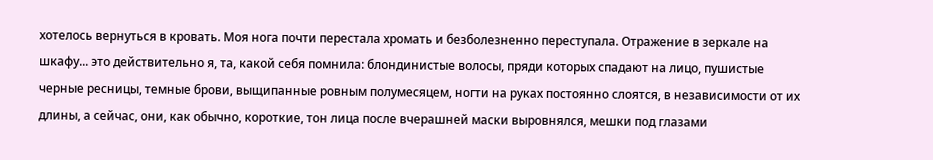хотелось вернуться в кровать. Моя нога почти перестала хромать и безболезненно переступала. Отражение в зеркале на шкафу... это действительно я, та, какой себя помнила: блондинистые волосы, пряди которых спадают на лицо, пушистые черные ресницы, темные брови, выщипанные ровным полумесяцем, ногти на руках постоянно слоятся, в независимости от их длины, а сейчас, они, как обычно, короткие, тон лица после вчерашней маски выровнялся, мешки под глазами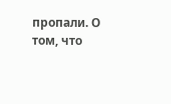пропали. О том, что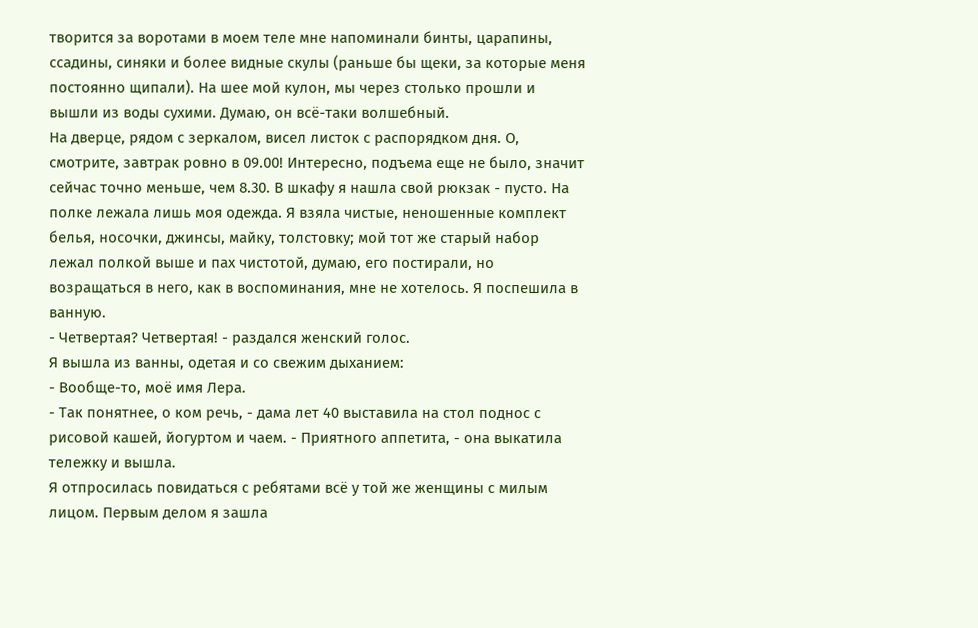творится за воротами в моем теле мне напоминали бинты, царапины, ссадины, синяки и более видные скулы (раньше бы щеки, за которые меня постоянно щипали). На шее мой кулон, мы через столько прошли и вышли из воды сухими. Думаю, он всё-таки волшебный.
На дверце, рядом с зеркалом, висел листок с распорядком дня. О, смотрите, завтрак ровно в 09.00! Интересно, подъема еще не было, значит сейчас точно меньше, чем 8.30. В шкафу я нашла свой рюкзак - пусто. На полке лежала лишь моя одежда. Я взяла чистые, неношенные комплект белья, носочки, джинсы, майку, толстовку; мой тот же старый набор лежал полкой выше и пах чистотой, думаю, его постирали, но возращаться в него, как в воспоминания, мне не хотелось. Я поспешила в ванную.
- Четвертая? Четвертая! - раздался женский голос.
Я вышла из ванны, одетая и со свежим дыханием:
- Вообще-то, моё имя Лера.
- Так понятнее, о ком речь, - дама лет 40 выставила на стол поднос с рисовой кашей, йогуртом и чаем. - Приятного аппетита, - она выкатила тележку и вышла.
Я отпросилась повидаться с ребятами всё у той же женщины с милым лицом. Первым делом я зашла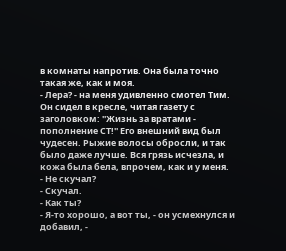в комнаты напротив. Она была точно такая же, как и моя.
- Лера? - на меня удивленно смотел Тим. Он сидел в кресле, читая газету с заголовком: ''Жизнь за вратами - пополнение СТ!'' Его внешний вид был чудесен. Рыжие волосы обросли, и так было даже лучше. Вся грязь исчезла, и кожа была бела, впрочем, как и у меня.
- Не скучал?
- Скучал.
- Как ты?
- Я-то хорошо, а вот ты, - он усмехнулся и добавил, -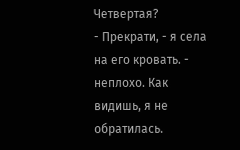Четвертая?
- Прекрати, - я села на его кровать. - неплохо. Как видишь, я не обратилась.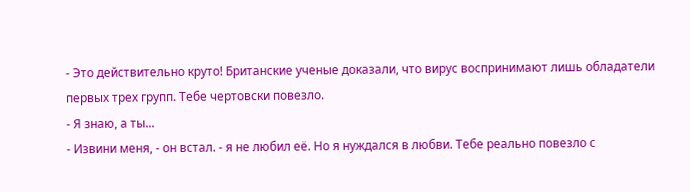- Это действительно круто! Британские ученые доказали, что вирус воспринимают лишь обладатели первых трех групп. Тебе чертовски повезло.
- Я знаю, а ты...
- Извини меня, - он встал. - я не любил её. Но я нуждался в любви. Тебе реально повезло с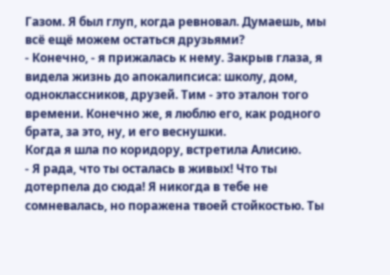Газом. Я был глуп, когда ревновал. Думаешь, мы всё ещё можем остаться друзьями?
- Конечно, - я прижалась к нему. Закрыв глаза, я видела жизнь до апокалипсиса: школу, дом, одноклассников, друзей. Тим - это эталон того времени. Конечно же, я люблю его, как родного брата, за это, ну, и его веснушки.
Когда я шла по коридору, встретила Алисию.
- Я рада, что ты осталась в живых! Что ты дотерпела до сюда! Я никогда в тебе не сомневалась, но поражена твоей стойкостью. Ты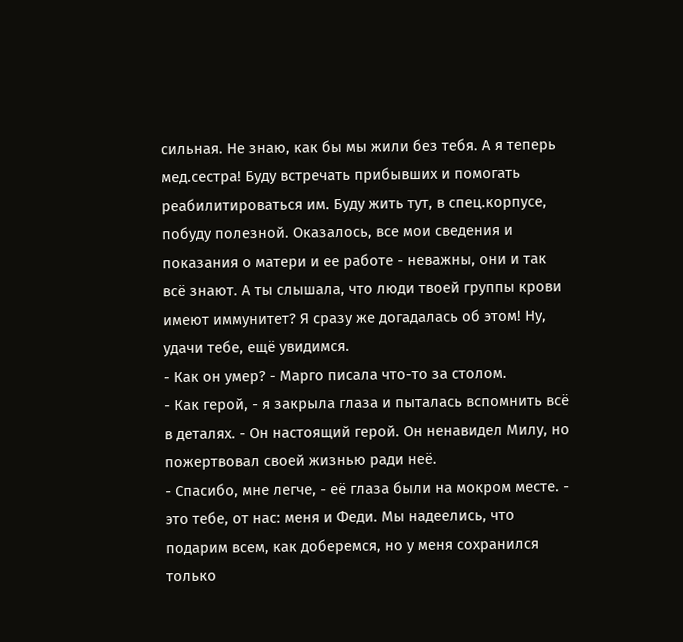сильная. Не знаю, как бы мы жили без тебя. А я теперь мед.сестра! Буду встречать прибывших и помогать реабилитироваться им. Буду жить тут, в спец.корпусе, побуду полезной. Оказалось, все мои сведения и показания о матери и ее работе - неважны, они и так всё знают. А ты слышала, что люди твоей группы крови имеют иммунитет? Я сразу же догадалась об этом! Ну, удачи тебе, ещё увидимся.
- Как он умер? - Марго писала что-то за столом.
- Как герой, - я закрыла глаза и пыталась вспомнить всё в деталях. - Он настоящий герой. Он ненавидел Милу, но пожертвовал своей жизнью ради неё.
- Спасибо, мне легче, - её глаза были на мокром месте. - это тебе, от нас: меня и Феди. Мы надеелись, что подарим всем, как доберемся, но у меня сохранился только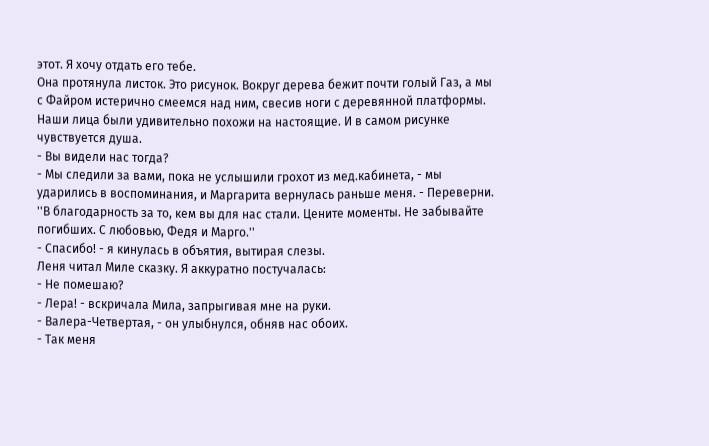этот. Я хочу отдать его тебе.
Она протянула листок. Это рисунок. Вокруг дерева бежит почти голый Газ, а мы с Файром истерично смеемся над ним, свесив ноги с деревянной платформы. Наши лица были удивительно похожи на настоящие. И в самом рисунке чувствуется душа.
- Вы видели нас тогда?
- Мы следили за вами, пока не услышили грохот из мед.кабинета, - мы ударились в воспоминания, и Маргарита вернулась раньше меня. - Переверни.
''В благодарность за то, кем вы для нас стали. Цените моменты. Не забывайте погибших. С любовью, Федя и Марго.''
- Спасибо! - я кинулась в объятия, вытирая слезы.
Леня читал Миле сказку. Я аккуратно постучалась:
- Не помешаю?
- Лера! - вскричала Мила, запрыгивая мне на руки.
- Валера-Четвертая, - он улыбнулся, обняв нас обоих.
- Так меня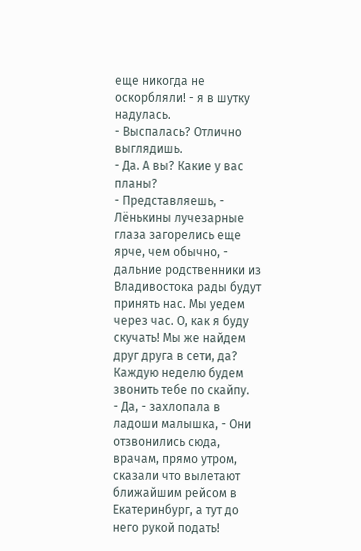еще никогда не оскорбляли! - я в шутку надулась.
- Выспалась? Отлично выглядишь.
- Да. А вы? Какие у вас планы?
- Представляешь, - Лёнькины лучезарные глаза загорелись еще ярче, чем обычно, - дальние родственники из Владивостока рады будут принять нас. Мы уедем через час. О, как я буду скучать! Мы же найдем друг друга в сети, да? Каждую неделю будем звонить тебе по скайпу.
- Да, - захлопала в ладоши малышка, - Они отзвонились сюда, врачам, прямо утром, сказали что вылетают ближайшим рейсом в Екатеринбург, а тут до него рукой подать!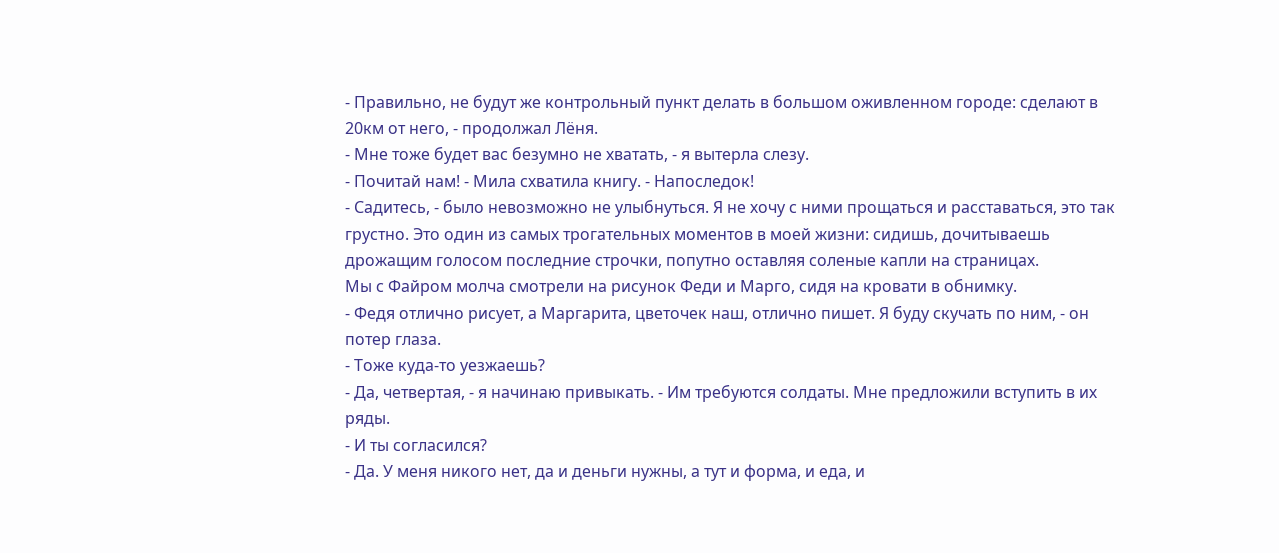- Правильно, не будут же контрольный пункт делать в большом оживленном городе: сделают в 20км от него, - продолжал Лёня.
- Мне тоже будет вас безумно не хватать, - я вытерла слезу.
- Почитай нам! - Мила схватила книгу. - Напоследок!
- Садитесь, - было невозможно не улыбнуться. Я не хочу с ними прощаться и расставаться, это так грустно. Это один из самых трогательных моментов в моей жизни: сидишь, дочитываешь дрожащим голосом последние строчки, попутно оставляя соленые капли на страницах.
Мы с Файром молча смотрели на рисунок Феди и Марго, сидя на кровати в обнимку.
- Федя отлично рисует, а Маргарита, цветочек наш, отлично пишет. Я буду скучать по ним, - он потер глаза.
- Тоже куда-то уезжаешь?
- Да, четвертая, - я начинаю привыкать. - Им требуются солдаты. Мне предложили вступить в их ряды.
- И ты согласился?
- Да. У меня никого нет, да и деньги нужны, а тут и форма, и еда, и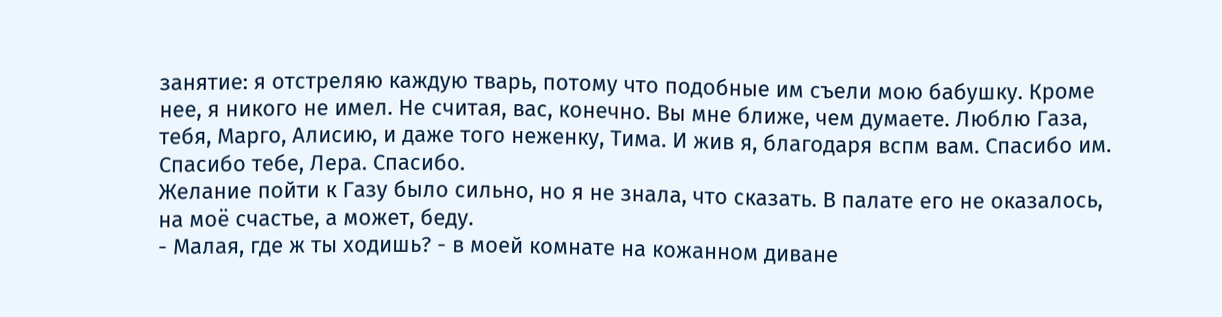занятие: я отстреляю каждую тварь, потому что подобные им съели мою бабушку. Кроме нее, я никого не имел. Не считая, вас, конечно. Вы мне ближе, чем думаете. Люблю Газа, тебя, Марго, Алисию, и даже того неженку, Тима. И жив я, благодаря вспм вам. Спасибо им. Спасибо тебе, Лера. Спасибо.
Желание пойти к Газу было сильно, но я не знала, что сказать. В палате его не оказалось, на моё счастье, а может, беду.
- Малая, где ж ты ходишь? - в моей комнате на кожанном диване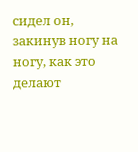сидел он, закинув ногу на ногу, как это делают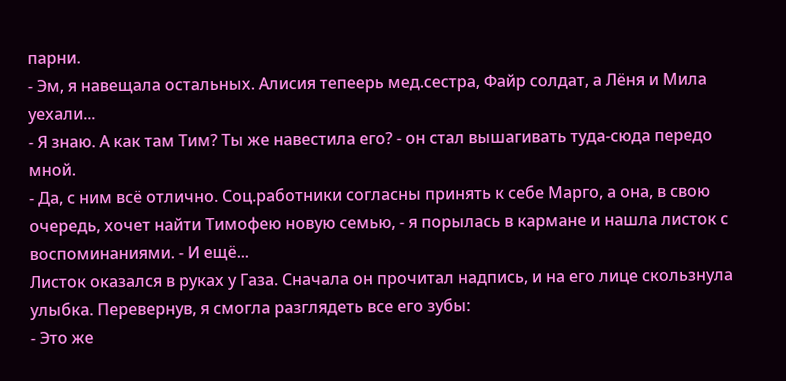парни.
- Эм, я навещала остальных. Алисия тепеерь мед.сестра, Файр солдат, а Лёня и Мила уехали...
- Я знаю. А как там Тим? Ты же навестила его? - он стал вышагивать туда-сюда передо мной.
- Да, с ним всё отлично. Соц.работники согласны принять к себе Марго, а она, в свою очередь, хочет найти Тимофею новую семью, - я порылась в кармане и нашла листок с воспоминаниями. - И ещё...
Листок оказался в руках у Газа. Сначала он прочитал надпись, и на его лице скользнула улыбка. Перевернув, я смогла разглядеть все его зубы:
- Это же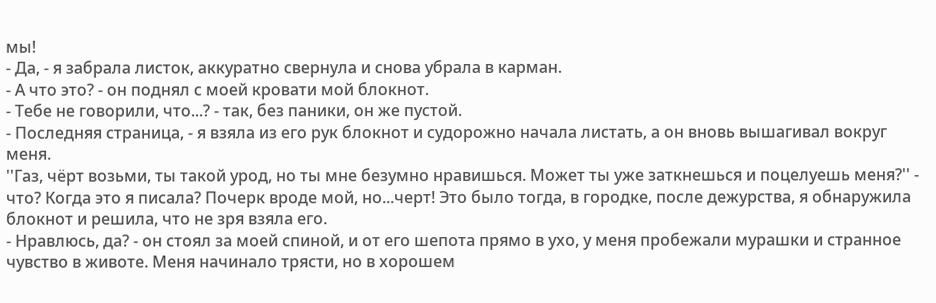мы!
- Да, - я забрала листок, аккуратно свернула и снова убрала в карман.
- А что это? - он поднял с моей кровати мой блокнот.
- Тебе не говорили, что...? - так, без паники, он же пустой.
- Последняя страница, - я взяла из его рук блокнот и судорожно начала листать, а он вновь вышагивал вокруг меня.
''Газ, чёрт возьми, ты такой урод, но ты мне безумно нравишься. Может ты уже заткнешься и поцелуешь меня?'' - что? Когда это я писала? Почерк вроде мой, но...черт! Это было тогда, в городке, после дежурства, я обнаружила блокнот и решила, что не зря взяла его.
- Нравлюсь, да? - он стоял за моей спиной, и от его шепота прямо в ухо, у меня пробежали мурашки и странное чувство в животе. Меня начинало трясти, но в хорошем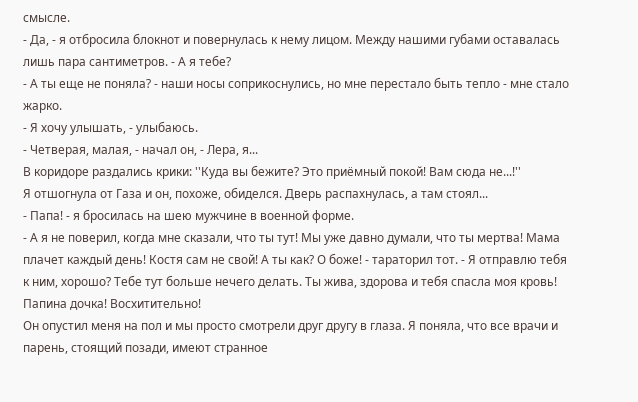смысле.
- Да, - я отбросила блокнот и повернулась к нему лицом. Между нашими губами оставалась лишь пара сантиметров. - А я тебе?
- А ты еще не поняла? - наши носы соприкоснулись, но мне перестало быть тепло - мне стало жарко.
- Я хочу улышать, - улыбаюсь.
- Четверая, малая, - начал он, - Лера, я...
В коридоре раздались крики: ''Куда вы бежите? Это приёмный покой! Вам сюда не...!''
Я отшогнула от Газа и он, похоже, обиделся. Дверь распахнулась, а там стоял...
- Папа! - я бросилась на шею мужчине в военной форме.
- А я не поверил, когда мне сказали, что ты тут! Мы уже давно думали, что ты мертва! Мама плачет каждый день! Костя сам не свой! А ты как? О боже! - тараторил тот. - Я отправлю тебя к ним, хорошо? Тебе тут больше нечего делать. Ты жива, здорова и тебя спасла моя кровь! Папина дочка! Восхитительно!
Он опустил меня на пол и мы просто смотрели друг другу в глаза. Я поняла, что все врачи и парень, стоящий позади, имеют странное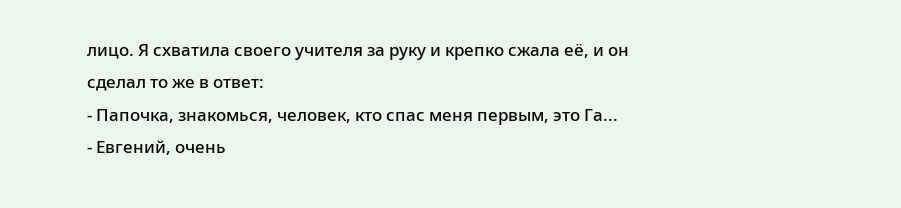лицо. Я схватила своего учителя за руку и крепко сжала её, и он сделал то же в ответ:
- Папочка, знакомься, человек, кто спас меня первым, это Га...
- Евгений, очень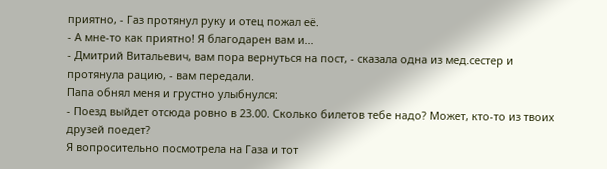приятно, - Газ протянул руку и отец пожал её.
- А мне-то как приятно! Я благодарен вам и...
- Дмитрий Витальевич, вам пора вернуться на пост, - сказала одна из мед.сестер и протянула рацию, - вам передали.
Папа обнял меня и грустно улыбнулся:
- Поезд выйдет отсюда ровно в 23.00. Сколько билетов тебе надо? Может, кто-то из твоих друзей поедет?
Я вопросительно посмотрела на Газа и тот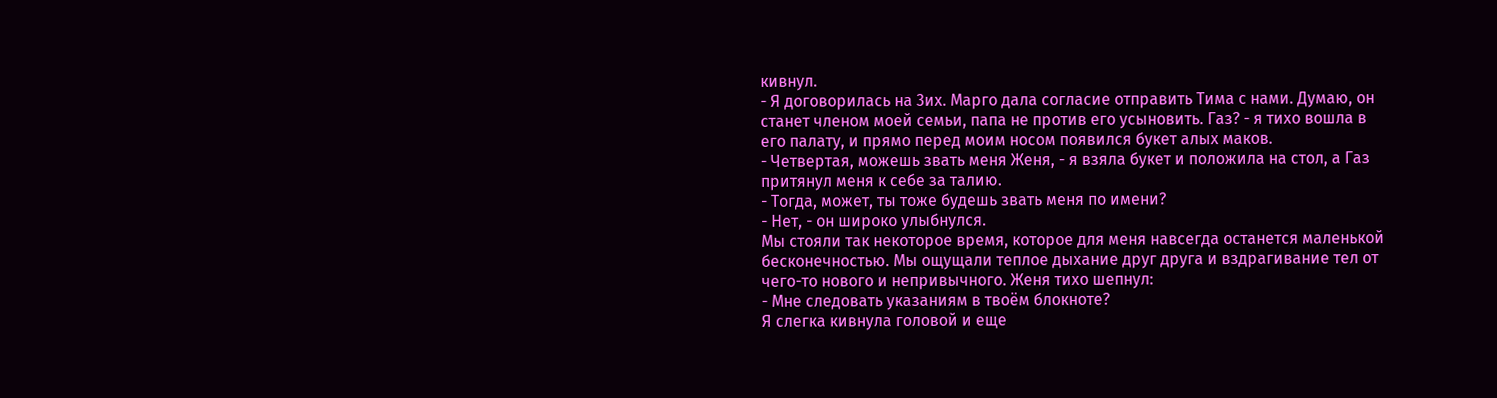кивнул.
- Я договорилась на 3их. Марго дала согласие отправить Тима с нами. Думаю, он станет членом моей семьи, папа не против его усыновить. Газ? - я тихо вошла в его палату, и прямо перед моим носом появился букет алых маков.
- Четвертая, можешь звать меня Женя, - я взяла букет и положила на стол, а Газ притянул меня к себе за талию.
- Тогда, может, ты тоже будешь звать меня по имени?
- Нет, - он широко улыбнулся.
Мы стояли так некоторое время, которое для меня навсегда останется маленькой бесконечностью. Мы ощущали теплое дыхание друг друга и вздрагивание тел от чего-то нового и непривычного. Женя тихо шепнул:
- Мне следовать указаниям в твоём блокноте?
Я слегка кивнула головой и еще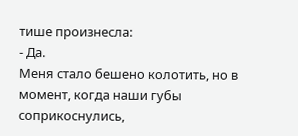тише произнесла:
- Да.
Меня стало бешено колотить, но в момент, когда наши губы соприкоснулись,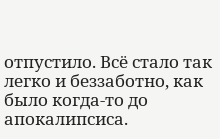отпустило. Всё стало так легко и беззаботно, как было когда-то до апокалипсиса.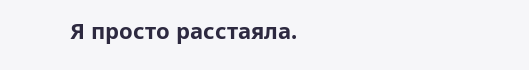Я просто расстаяла.